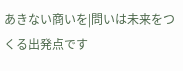あきない商いを|問いは未来をつくる出発点です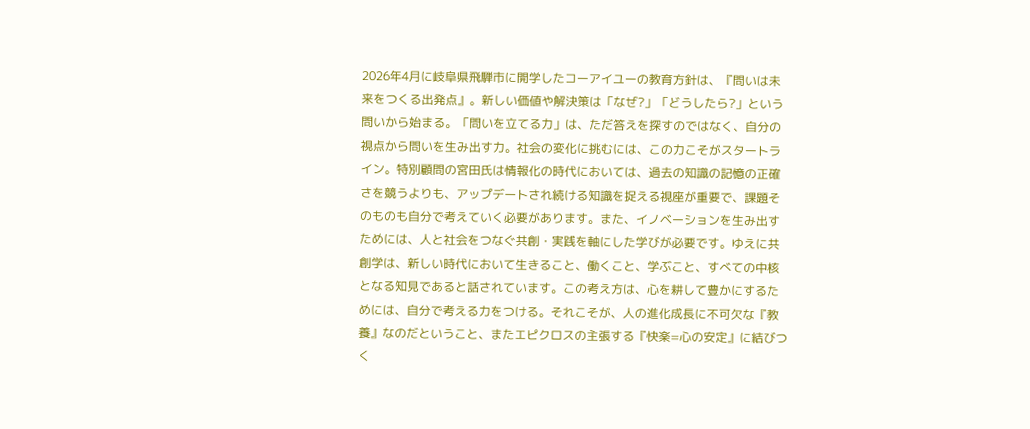2026年4月に岐阜県飛騨市に開学したコーアイユーの教育方針は、『問いは未来をつくる出発点』。新しい価値や解決策は「なぜ?」「どうしたら?」という問いから始まる。「問いを立てる力」は、ただ答えを探すのではなく、自分の視点から問いを生み出す力。社会の変化に挑むには、この力こそがスタートライン。特別顧問の宮田氏は情報化の時代においては、過去の知識の記憶の正確さを競うよりも、アップデートされ続ける知識を捉える視座が重要で、課題そのものも自分で考えていく必要があります。また、イノベーションを生み出すためには、人と社会をつなぐ共創・実践を軸にした学びが必要です。ゆえに共創学は、新しい時代において生きること、働くこと、学ぶこと、すべての中核となる知見であると話されています。この考え方は、心を耕して豊かにするためには、自分で考える力をつける。それこそが、人の進化成長に不可欠な『教養』なのだということ、またエピクロスの主張する『快楽=心の安定』に結びつく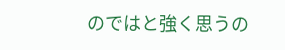のではと強く思うの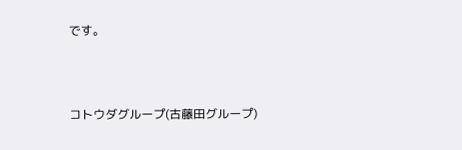です。



コトウダグループ(古藤田グループ)